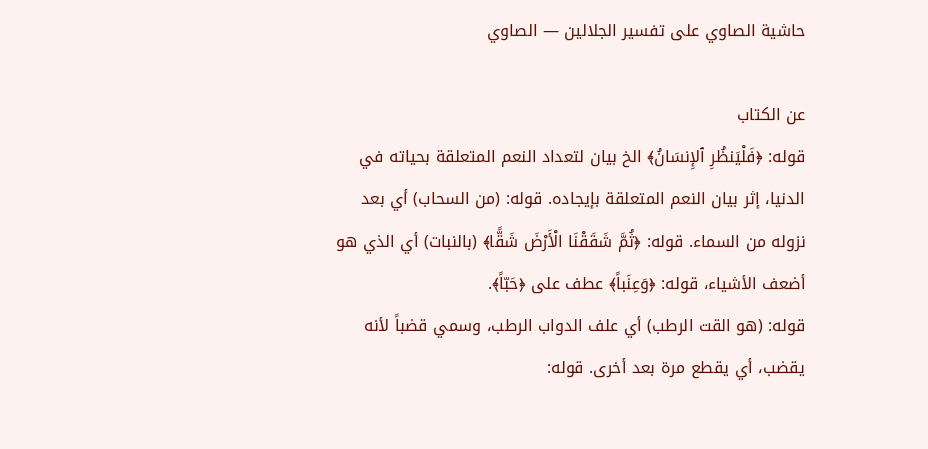حاشية الصاوي على تفسير الجلالين — الصاوي

عن الكتاب
قوله: ﴿فَلْيَنظُرِ ٱلإِنسَانُ﴾ الخ بيان لتعداد النعم المتعلقة بحياته في الدنيا، إثر بيان النعم المتعلقة بإيجاده. قوله: (من السحاب) أي بعد نزوله من السماء. قوله: ﴿ثُمَّ شَقَقْنَا الْأَرْضَ شَقًّا﴾ (بالنبات) أي الذي هو أضعف الأشياء، قوله: ﴿وَعِنَباً﴾ عطف على ﴿حَبّاً﴾.
قوله: (هو القت الرطب) أي علف الدواب الرطب، وسمي قضباً لأنه يقضب، أي يقطع مرة بعد أخرى. قوله: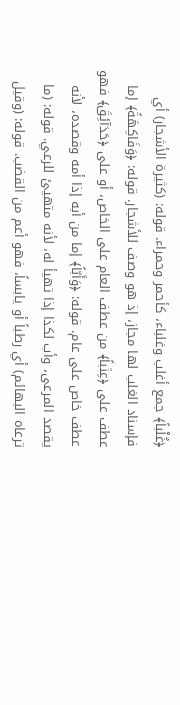﴿غُلْباً﴾ جمع أغلب وغلباء، كأحمر وحمراء. قوله: (كثيرة الأشجار) أي فإسناد الغلب لها مجاز، إذ هو وصف للأشجار. قوله: ﴿وَفَاكِهَةً﴾ إما عطف على ﴿عِنَباً﴾ من عطف العام على الخاص، أو على ﴿حَدَآئِقَ﴾ فهو عطف خاص على عام. قوله: ﴿وَأَبّاً﴾ إما من أبه إذا أمه وقصده، لأنه يقصد المرعى، وأب لكذا إذا تهيأ له، لأنه متهيئ للرعي. قوله: (ما ترعاه البهائم) أي رطباً أو يابساً، فهو أعم من القضب. قوله: (وقيل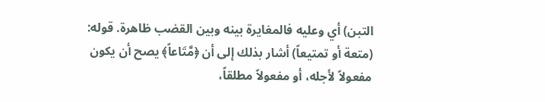التبن) أي وعليه فالمغايرة بينه وبين القضب ظاهرة. قوله: (متعة أو تمتيعاً) أشار بذلك إلى أن ﴿مَّتَاعاً﴾ يصح أن يكون مفعولاً لأجله، أو مفعولاً مطلقاً،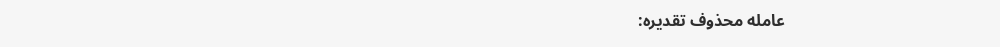عامله محذوف تقديره: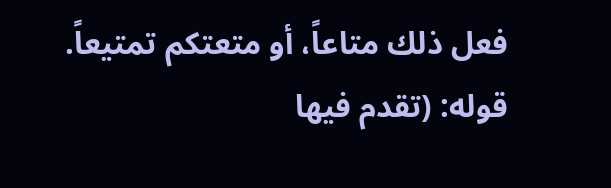فعل ذلك متاعاً، أو متعتكم تمتيعاً. قوله: (تقدم فيها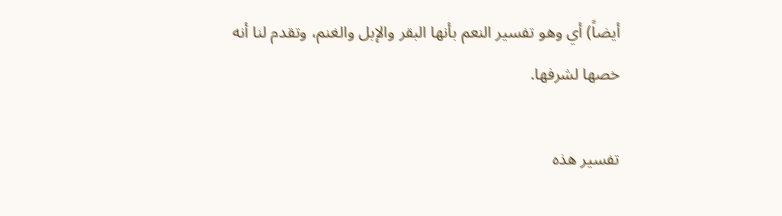أيضاً) أي وهو تفسير النعم بأنها البقر والإبل والغنم، وتقدم لنا أنه خصها لشرفها.

تفسير هذه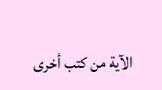الآية من كتب أخرى